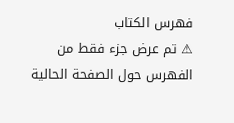فهرس الكتاب
⚠ تم عرض جزء فقط من الفهرس حول الصفحة الحالية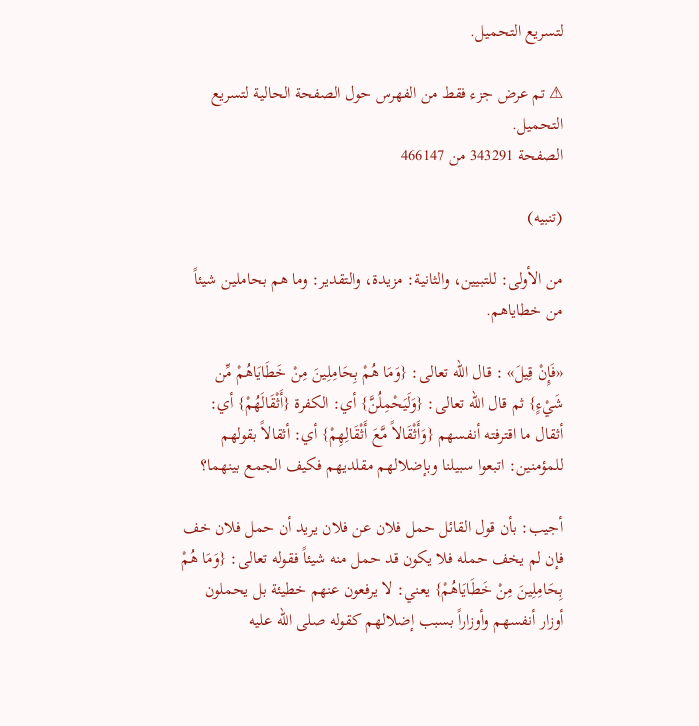لتسريع التحميل.

⚠ تم عرض جزء فقط من الفهرس حول الصفحة الحالية لتسريع التحميل.
الصفحة 343291 من 466147

(تنبيه)

من الأولى: للتبيين، والثانية: مزيدة، والتقدير: وما هم بحاملين شيئاً من خطاياهم.

«فَإِنْ قِيلَ» : قال الله تعالى: {وَمَا هُمْ بِحَامِلِينَ مِنْ خَطَايَاهُمْ مِّن شَيْءٍ} ثم قال الله تعالى: {وَلَيَحْمِلُنَّ} أي: الكفرة {أَثْقَالَهُمْ} أي: أثقال ما اقترفته أنفسهم {وَأَثْقَالاً مَّعَ أَثْقَالِهِمْ} أي: أثقالاً بقولهم للمؤمنين: اتبعوا سبيلنا وبإضلالهم مقلديهم فكيف الجمع بينهما؟

أجيب: بأن قول القائل حمل فلان عن فلان يريد أن حمل فلان خف فإن لم يخف حمله فلا يكون قد حمل منه شيئاً فقوله تعالى: {وَمَا هُمْ بِحَامِلِينَ مِنْ خَطَايَاهُمْ} يعني: لا يرفعون عنهم خطيئة بل يحملون أوزار أنفسهم وأوزاراً بسبب إضلالهم كقوله صلى الله عليه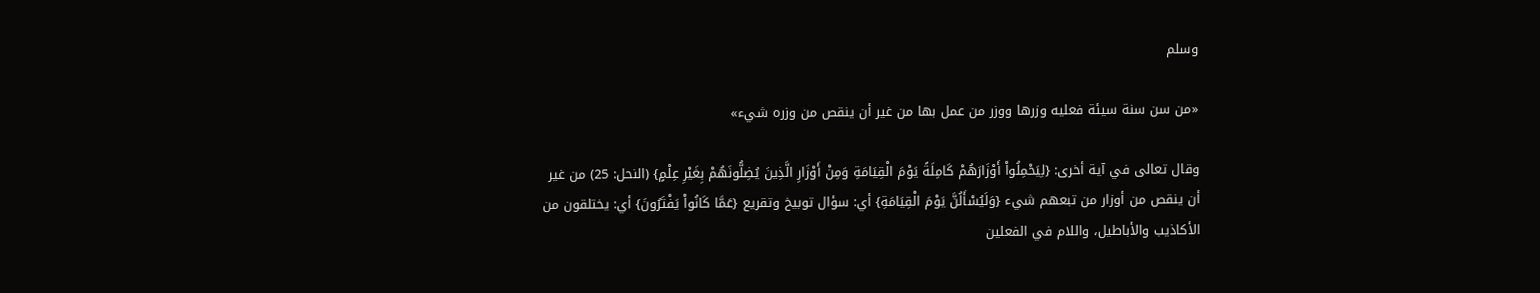وسلم

«من سن سنة سيئة فعليه وزرها ووزر من عمل بها من غير أن ينقص من وزره شيء»

وقال تعالى في آية أخرى: {لِيَحْمِلُواْ أَوْزَارَهُمْ كَامِلَةً يَوْمَ الْقِيَامَةِ وَمِنْ أَوْزَارِ الَّذِينَ يُضِلُّونَهُمْ بِغَيْرِ عِلْمٍ} (النحل: 25) من غير أن ينقص من أوزار من تبعهم شيء {وَلَيُسْأَلُنَّ يَوْمَ الْقِيَامَةِ} أي: سؤال توبيخ وتقريع {عَمَّا كَانُواْ يَفْتَرُونَ} أي: يختلقون من الأكاذيب والأباطيل، واللام في الفعلين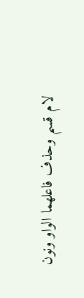لام قسم وحذف فاعلهما الواو ونون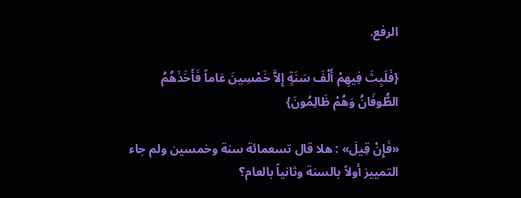الرفع.

{فَلَبِثَ فِيهِمْ أَلْفَ سَنَةٍ إِلاَّ خَمْسِينَ عَاماً فَأَخَذَهُمُ الطُّوفَانُ وَهُمْ ظَالِمُونَ}

«فَإِنْ قِيلَ» : هلا قال تسعمائة سنة وخمسين ولم جاء التمييز أولاً بالسنة وثانياً بالعام؟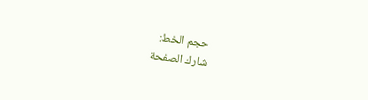حجم الخط:
شارك الصفحة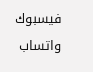فيسبوك واتساب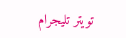تويتر تليجرام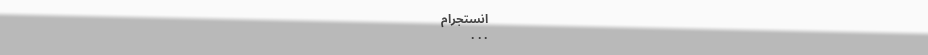انستجرام
. . .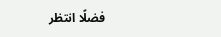فضلًا انتظر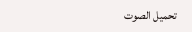تحميل الصوت